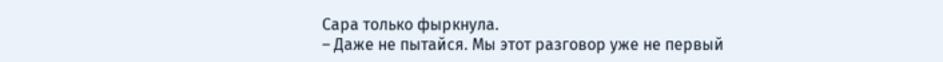Сара только фыркнула.
– Даже не пытайся. Мы этот разговор уже не первый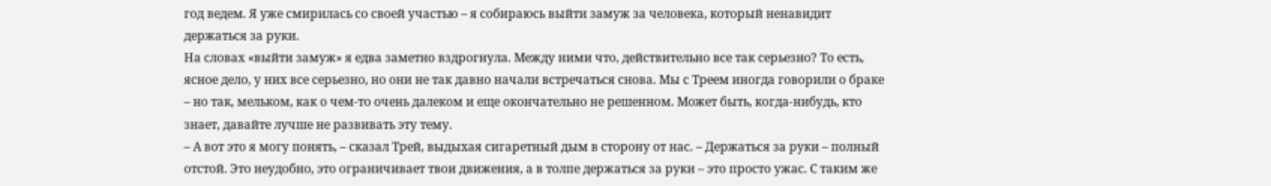год ведем. Я уже смирилась со своей участью – я собираюсь выйти замуж за человека, который ненавидит держаться за руки.
На словах «выйти замуж» я едва заметно вздрогнула. Между ними что, действительно все так серьезно? То есть, ясное дело, у них все серьезно, но они не так давно начали встречаться снова. Мы с Треем иногда говорили о браке – но так, мельком, как о чем-то очень далеком и еще окончательно не решенном. Может быть, когда-нибудь, кто знает, давайте лучше не развивать эту тему.
– А вот это я могу понять, – сказал Трей, выдыхая сигаретный дым в сторону от нас. – Держаться за руки – полный отстой. Это неудобно, это ограничивает твои движения, а в толпе держаться за руки – это просто ужас. С таким же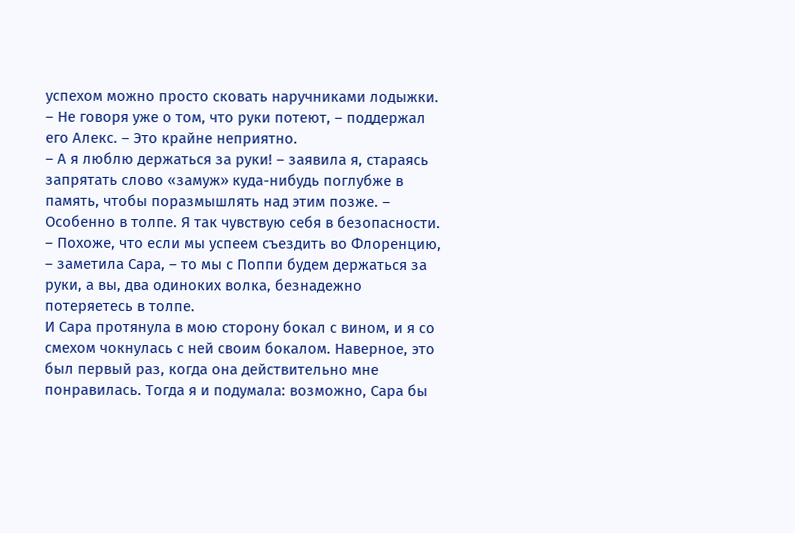успехом можно просто сковать наручниками лодыжки.
– Не говоря уже о том, что руки потеют, – поддержал его Алекс. – Это крайне неприятно.
– А я люблю держаться за руки! – заявила я, стараясь запрятать слово «замуж» куда-нибудь поглубже в память, чтобы поразмышлять над этим позже. – Особенно в толпе. Я так чувствую себя в безопасности.
– Похоже, что если мы успеем съездить во Флоренцию, – заметила Сара, – то мы с Поппи будем держаться за руки, а вы, два одиноких волка, безнадежно потеряетесь в толпе.
И Сара протянула в мою сторону бокал с вином, и я со смехом чокнулась с ней своим бокалом. Наверное, это был первый раз, когда она действительно мне понравилась. Тогда я и подумала: возможно, Сара бы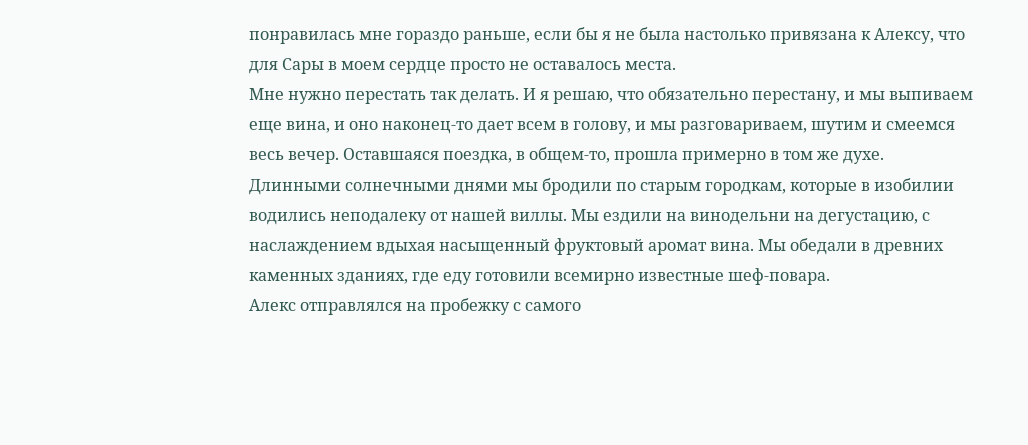понравилась мне гораздо раньше, если бы я не была настолько привязана к Алексу, что для Сары в моем сердце просто не оставалось места.
Мне нужно перестать так делать. И я решаю, что обязательно перестану, и мы выпиваем еще вина, и оно наконец-то дает всем в голову, и мы разговариваем, шутим и смеемся весь вечер. Оставшаяся поездка, в общем-то, прошла примерно в том же духе.
Длинными солнечными днями мы бродили по старым городкам, которые в изобилии водились неподалеку от нашей виллы. Мы ездили на винодельни на дегустацию, с наслаждением вдыхая насыщенный фруктовый аромат вина. Мы обедали в древних каменных зданиях, где еду готовили всемирно известные шеф-повара.
Алекс отправлялся на пробежку с самого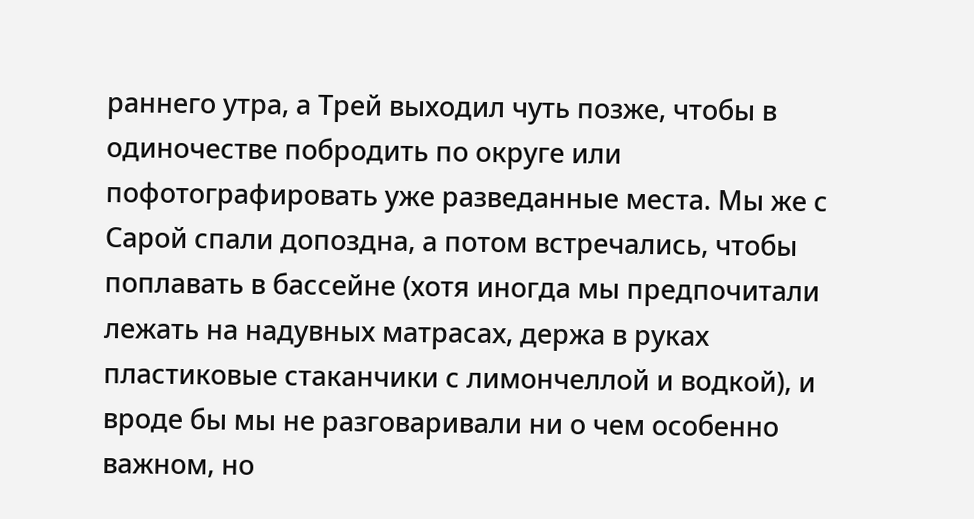раннего утра, а Трей выходил чуть позже, чтобы в одиночестве побродить по округе или пофотографировать уже разведанные места. Мы же с Сарой спали допоздна, а потом встречались, чтобы поплавать в бассейне (хотя иногда мы предпочитали лежать на надувных матрасах, держа в руках пластиковые стаканчики с лимончеллой и водкой), и вроде бы мы не разговаривали ни о чем особенно важном, но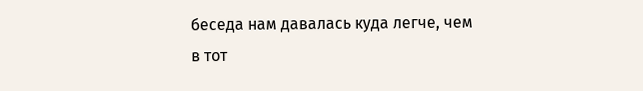беседа нам давалась куда легче, чем в тот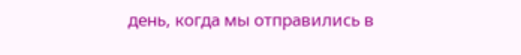день, когда мы отправились в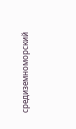средиземноморский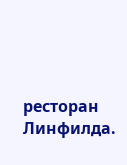ресторан Линфилда.